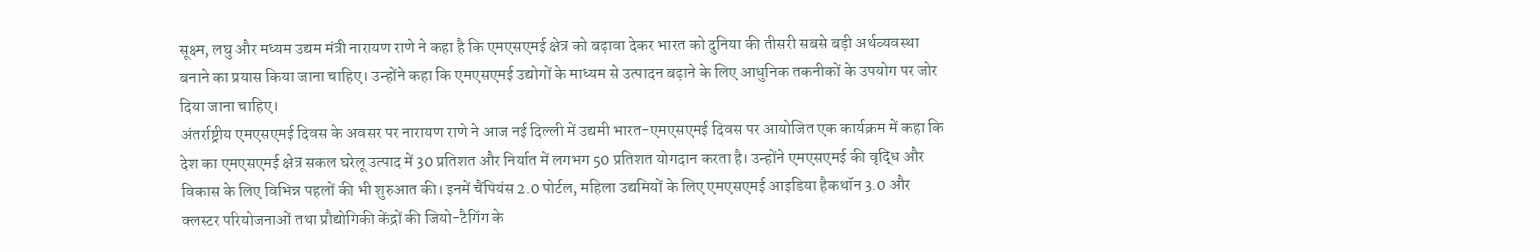सूक्ष्म, लघु और मध्यम उद्यम मंत्री नारायण राणे ने कहा है कि एमएसएमई क्षेत्र को बढ़ावा देकर भारत को दुनिया की तीसरी सबसे बड़ी अर्थव्यवस्था बनाने का प्रयास किया जाना चाहिए। उन्होंने कहा कि एमएसएमई उद्योगों के माध्यम से उत्पादन बढ़ाने के लिए आधुनिक तकनीकों के उपयोग पर जोर दिया जाना चाहिए।
अंतर्राष्ट्रीय एमएसएमई दिवस के अवसर पर नारायण राणे ने आज नई दिल्ली में उद्यमी भारत-एमएसएमई दिवस पर आयोजित एक कार्यक्रम में कहा कि देश का एमएसएमई क्षेत्र सकल घरेलू उत्पाद में 30 प्रतिशत और निर्यात में लगभग 50 प्रतिशत योगदान करता है। उन्होंने एमएसएमई की वृद्धि और विकास के लिए विभिन्न पहलों की भी शुरुआत की। इनमें चैंपियंस 2.0 पोर्टल, महिला उद्यमियों के लिए एमएसएमई आइडिया हैकथॉन 3.0 और क्लस्टर परियोजनाओं तथा प्रौद्योगिकी केंद्रों की जियो-टैगिंग के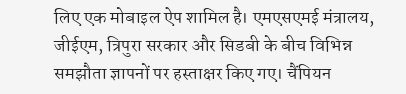लिए एक मोबाइल ऐप शामिल है। एमएसएमई मंत्रालय, जीईएम, त्रिपुरा सरकार और सिडबी के बीच विभिन्न समझौता ज्ञापनों पर हस्ताक्षर किए गए। चैंपियन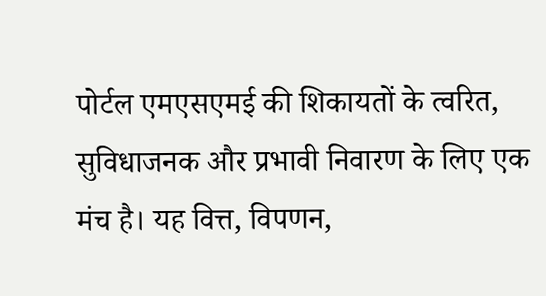पोर्टल एमएसएमई की शिकायतों के त्वरित, सुविधाजनक और प्रभावी निवारण के लिए एक मंच है। यह वित्त, विपणन,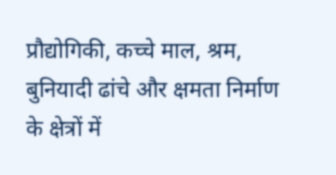प्रौद्योगिकी, कच्चे माल, श्रम, बुनियादी ढांचे और क्षमता निर्माण के क्षेत्रों में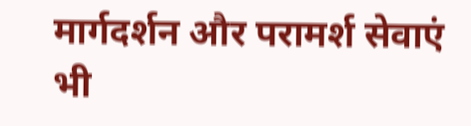मार्गदर्शन और परामर्श सेवाएं भी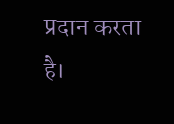प्रदान करता है।